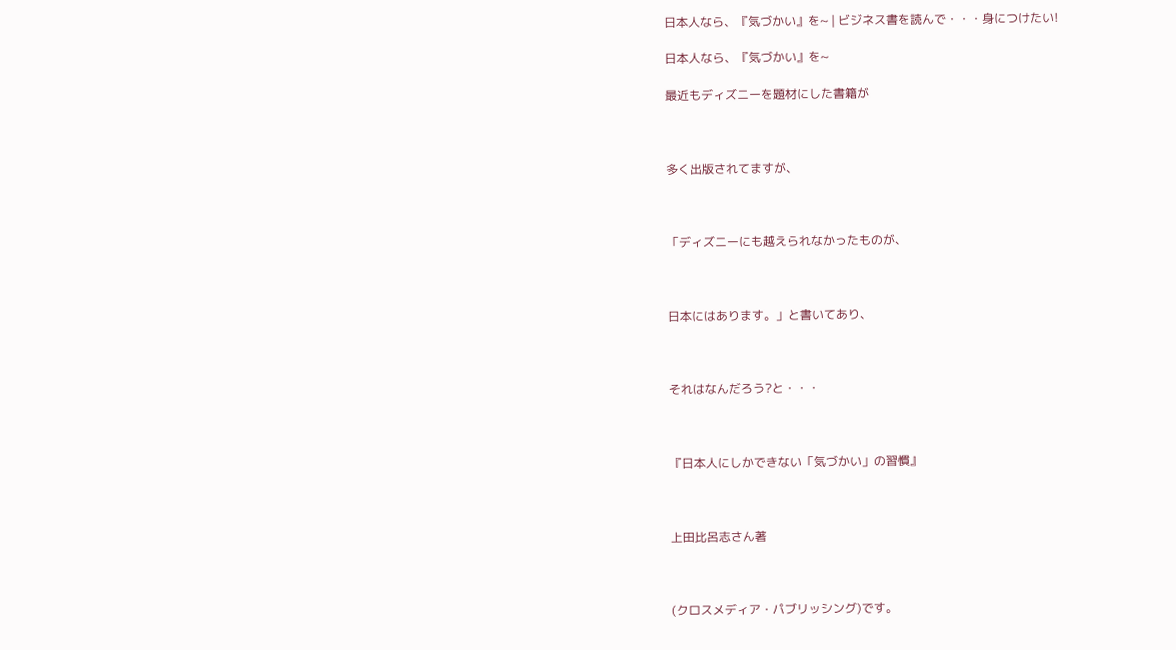日本人なら、『気づかい』を~ | ビジネス書を読んで・・・身につけたい!

日本人なら、『気づかい』を~

最近もディズニーを題材にした書籍が



多く出版されてますが、



「ディズニーにも越えられなかったものが、



日本にはあります。」と書いてあり、



それはなんだろう?と・・・



『日本人にしかできない「気づかい」の習慣』



上田比呂志さん著



(クロスメディア・パブリッシング)です。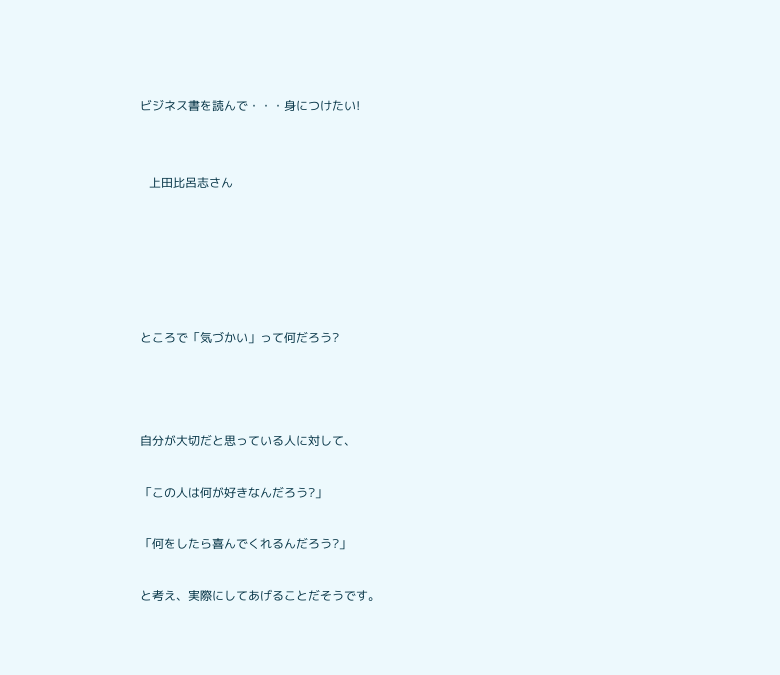ビジネス書を読んで・・・身につけたい!


   上田比呂志さん





ところで「気づかい」って何だろう?



自分が大切だと思っている人に対して、

「この人は何が好きなんだろう?」

「何をしたら喜んでくれるんだろう?」

と考え、実際にしてあげることだそうです。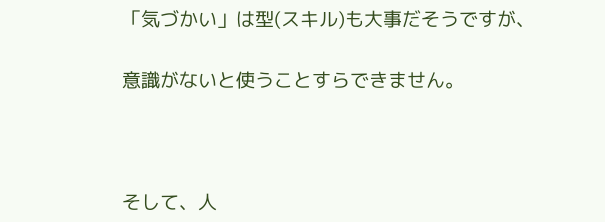「気づかい」は型(スキル)も大事だそうですが、

意識がないと使うことすらできません。



そして、人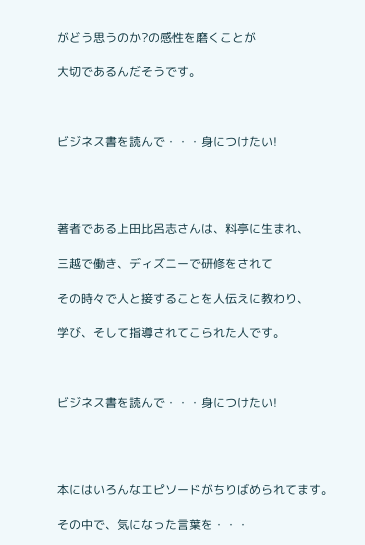がどう思うのか?の感性を磨くことが

大切であるんだそうです。



ビジネス書を読んで・・・身につけたい!




著者である上田比呂志さんは、料亭に生まれ、

三越で働き、ディズニーで研修をされて

その時々で人と接することを人伝えに教わり、

学び、そして指導されてこられた人です。



ビジネス書を読んで・・・身につけたい!




本にはいろんなエピソードがちりばめられてます。

その中で、気になった言葉を・・・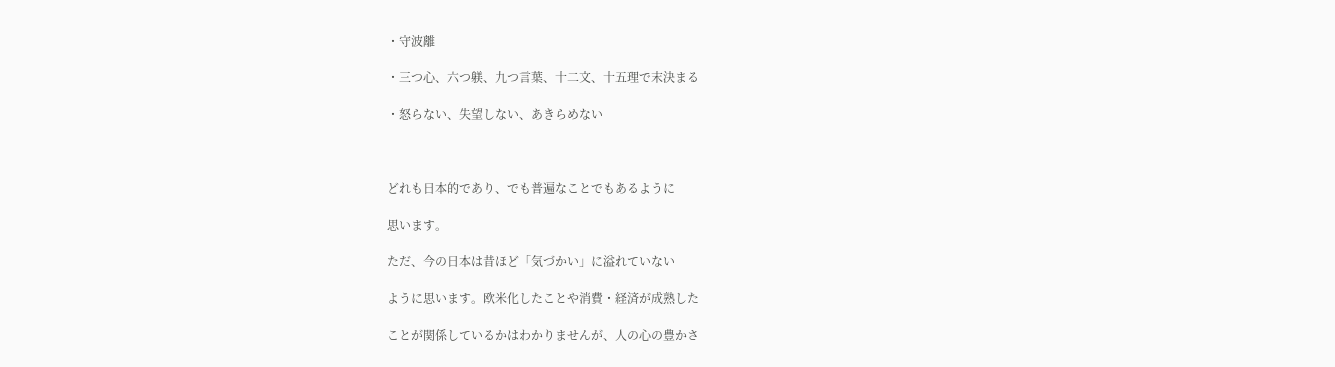・守波離

・三つ心、六つ躾、九つ言葉、十二文、十五理で末決まる

・怒らない、失望しない、あきらめない



どれも日本的であり、でも普遍なことでもあるように

思います。

ただ、今の日本は昔ほど「気づかい」に溢れていない

ように思います。欧米化したことや消費・経済が成熟した

ことが関係しているかはわかりませんが、人の心の豊かさ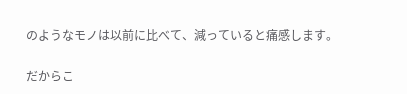のようなモノは以前に比べて、減っていると痛感します。

だからこ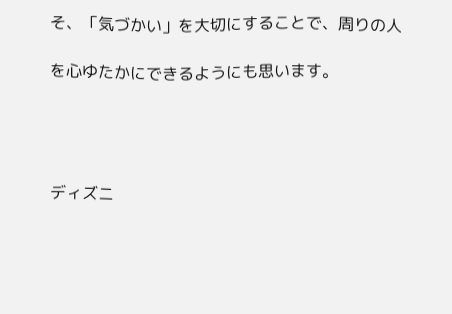そ、「気づかい」を大切にすることで、周りの人

を心ゆたかにできるようにも思います。




ディズニ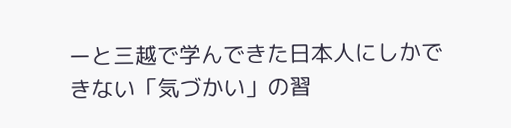ーと三越で学んできた日本人にしかできない「気づかい」の習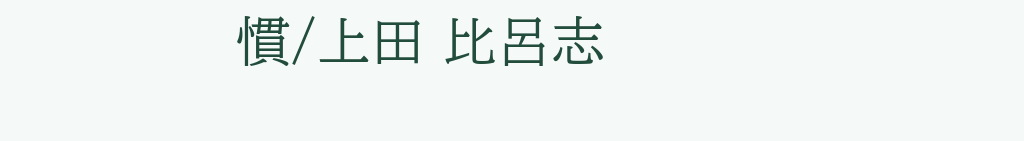慣/上田 比呂志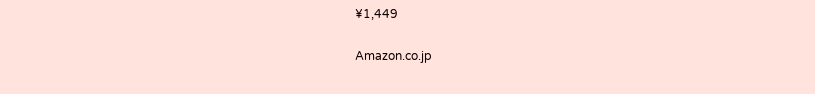¥1,449

Amazon.co.jp